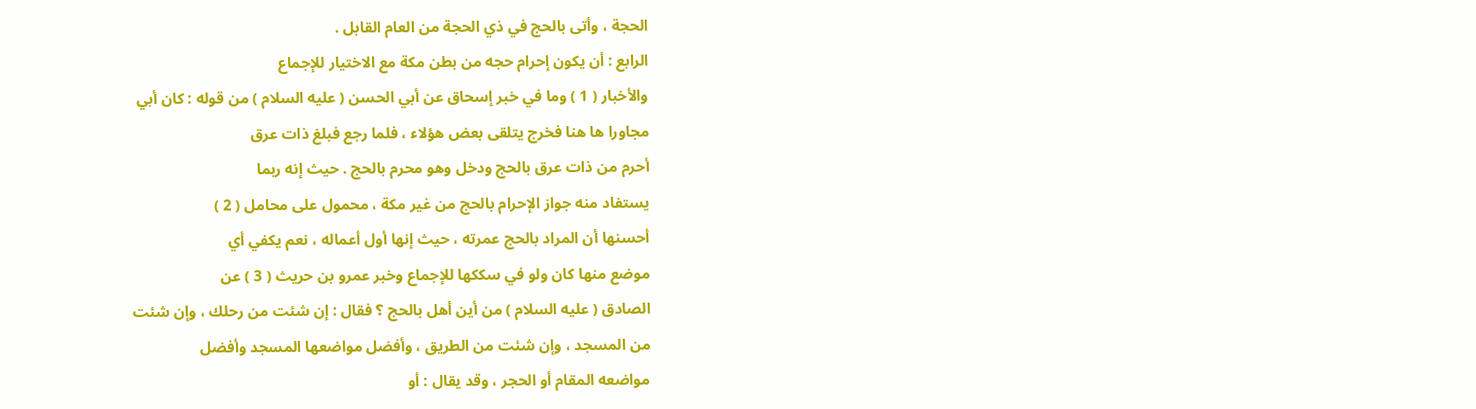الحجة ، وأتى بالحج في ذي الحجة من العام القابل .
الرابع : أن يكون إحرام حجه من بطن مكة مع الاختيار للإجماع
والأخبار ( 1 ) وما في خبر إسحاق عن أبي الحسن ( عليه السلام ) من قوله : كان أبي
مجاورا ها هنا فخرج يتلقى بعض هؤلاء ، فلما رجع فبلغ ذات عرق
أحرم من ذات عرق بالحج ودخل وهو محرم بالحج . حيث إنه ربما
يستفاد منه جواز الإحرام بالحج من غير مكة ، محمول على محامل ( 2 )
أحسنها أن المراد بالحج عمرته ، حيث إنها أول أعماله ، نعم يكفي أي
موضع منها كان ولو في سككها للإجماع وخبر عمرو بن حريث ( 3 ) عن
الصادق ( عليه السلام ) من أين أهل بالحج ؟ فقال : إن شئت من رحلك ، وإن شئت
من المسجد ، وإن شئت من الطريق ، وأفضل مواضعها المسجد وأفضل
مواضعه المقام أو الحجر ، وقد يقال : أو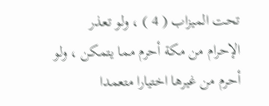تحت الميزاب ( 4 ) ، ولو تعذر
الإحرام من مكة أحرم مما يتمكن ، ولو أحرم من غيرها اختيارا متعمدا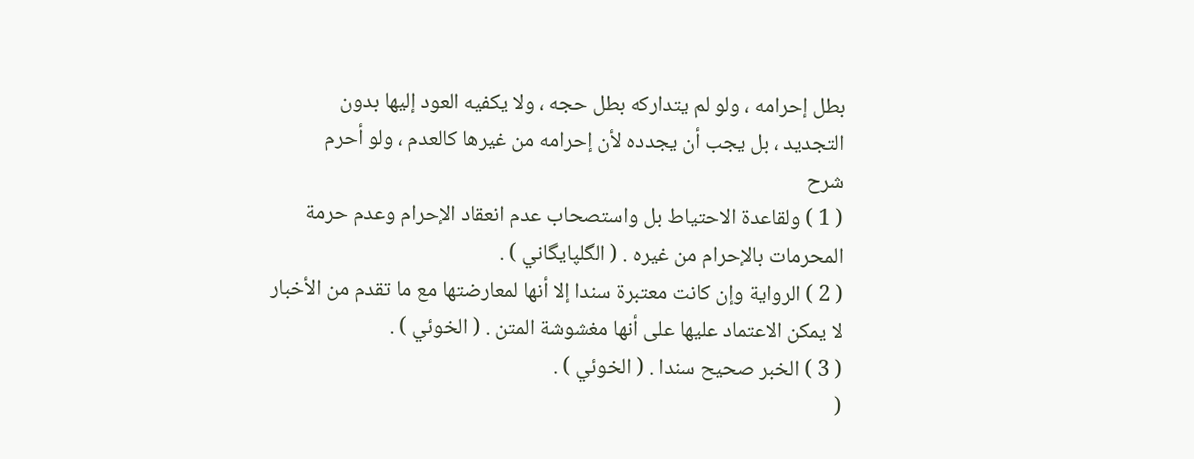بطل إحرامه ، ولو لم يتداركه بطل حجه ، ولا يكفيه العود إليها بدون
التجديد ، بل يجب أن يجدده لأن إحرامه من غيرها كالعدم ، ولو أحرم
شرح
( 1 ) ولقاعدة الاحتياط بل واستصحاب عدم انعقاد الإحرام وعدم حرمة
المحرمات بالإحرام من غيره . ( الگلپايگاني ) .
( 2 ) الرواية وإن كانت معتبرة سندا إلا أنها لمعارضتها مع ما تقدم من الأخبار
لا يمكن الاعتماد عليها على أنها مغشوشة المتن . ( الخوئي ) .
( 3 ) الخبر صحيح سندا . ( الخوئي ) .
(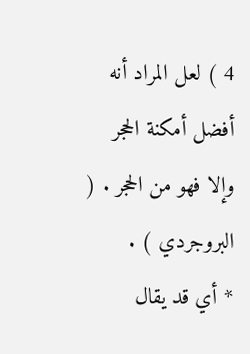4 ) لعل المراد أنه أفضل أمكنة الحجر وإلا فهو من الحجر . ( البروجردي ) .
* أي قد يقال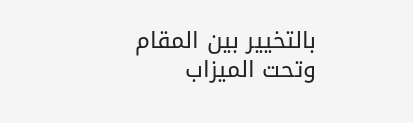بالتخيير بين المقام وتحت الميزاب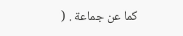كما عن جماعة . (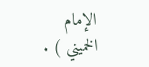الإمام
الخميني ) .